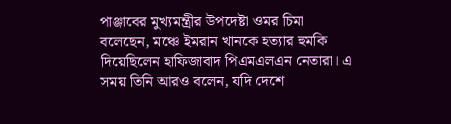পাঞ্জাবের মুখ্যমন্ত্রীর উপদেষ্টা ওমর চিমা বলেছেন, মঞ্চে ইমরান খানকে হত্যার হুমকি দিয়েছিলেন হাফিজাবাদ পিএমএলএন নেতারা। এ সময় তিনি আরও বলেন, যদি দেশে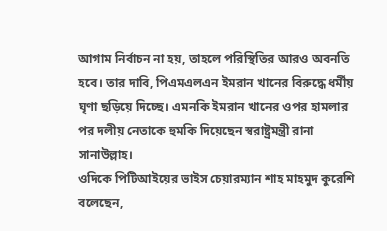আগাম নির্বাচন না হয়, তাহলে পরিস্থিতির আরও অবনতি হবে। তার দাবি, পিএমএলএন ইমরান খানের বিরুদ্ধে ধর্মীয় ঘৃণা ছড়িয়ে দিচ্ছে। এমনকি ইমরান খানের ওপর হামলার পর দলীয় নেতাকে হুমকি দিয়েছেন স্বরাষ্ট্রমন্ত্রী রানা সানাউল্লাহ।
ওদিকে পিটিআইয়ের ভাইস চেয়ারম্যান শাহ মাহমুদ কুরেশি বলেছেন,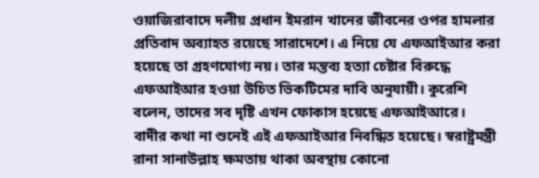ওয়াজিরাবাদে দলীয় প্রধান ইমরান খানের জীবনের ওপর হামলার প্রতিবাদ অব্যাহত রয়েছে সারাদেশে। এ নিয়ে যে এফআইআর করা হয়েছে তা গ্রহণযোগ্য নয়। তার মন্তব্য হত্যা চেষ্টার বিরুদ্ধে এফআইআর হওয়া উচিত ভিকটিমের দাবি অনুযায়ী। কুরেশি বলেন, তাদের সব দৃষ্টি এখন ফোকাস হয়েছে এফআইআরে। বাদীর কথা না শুনেই এই এফআইআর নিবন্ধিত হয়েছে। স্বরাষ্ট্রমন্ত্রী রানা সানাউল্লাহ ক্ষমতায় থাকা অবস্থায় কোনো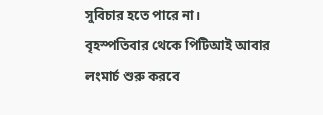সুবিচার হতে পারে না।
বৃহস্পতিবার থেকে পিটিআই আবার লংমার্চ শুরু করবে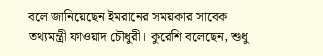বলে জানিয়েছেন ইমরানের সময়কার সাবেক তথ্যমন্ত্রী ফাওয়াদ চৌধুরী। কুরেশি বলেছেন, শুধু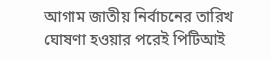আগাম জাতীয় নির্বাচনের তারিখ ঘোষণা হওয়ার পরেই পিটিআই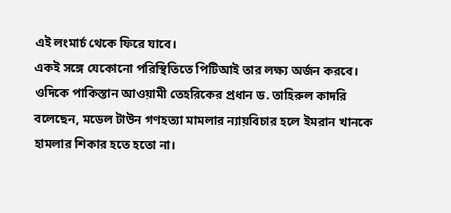এই লংমার্চ থেকে ফিরে যাবে।
একই সঙ্গে যেকোনো পরিস্থিতিতে পিটিআই তার লক্ষ্য অর্জন করবে।
ওদিকে পাকিস্তান আওয়ামী তেহরিকের প্রধান ড. তাহিরুল কাদরি বলেছেন, মডেল টাউন গণহত্যা মামলার ন্যায়বিচার হলে ইমরান খানকে হামলার শিকার হতে হতো না।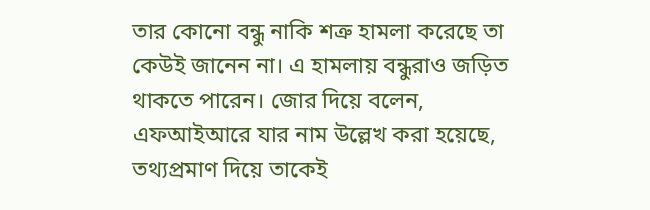তার কোনো বন্ধু নাকি শত্রু হামলা করেছে তা কেউই জানেন না। এ হামলায় বন্ধুরাও জড়িত থাকতে পারেন। জোর দিয়ে বলেন, এফআইআরে যার নাম উল্লেখ করা হয়েছে, তথ্যপ্রমাণ দিয়ে তাকেই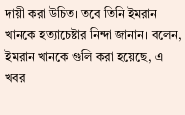দায়ী করা উচিত। তবে তিনি ইমরান খানকে হত্যাচেষ্টার নিন্দা জানান। বলেন, ইমরান খানকে গুলি করা হয়েছে, এ খবর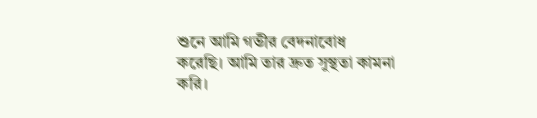শুনে আমি গভীর বেদনাবোধ করেছি। আমি তার দ্রুত সুস্থতা কামনা করি।